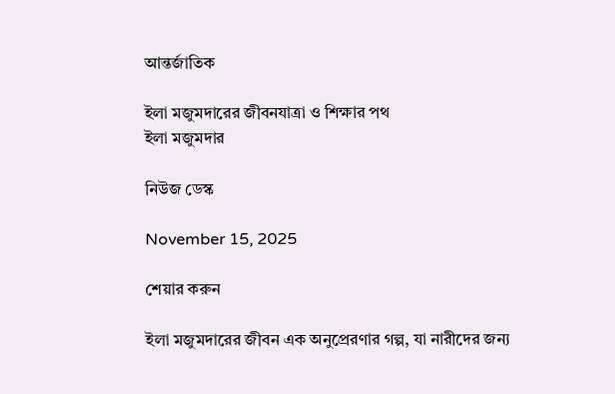আন্তর্জাতিক

ইলা মজুমদারের জীবনযাত্রা ও শিক্ষার পথ
ইলা মজুমদার

নিউজ ডেস্ক

November 15, 2025

শেয়ার করুন

ইলা মজুমদারের জীবন এক অনুপ্রেরণার গল্প, যা নারীদের জন্য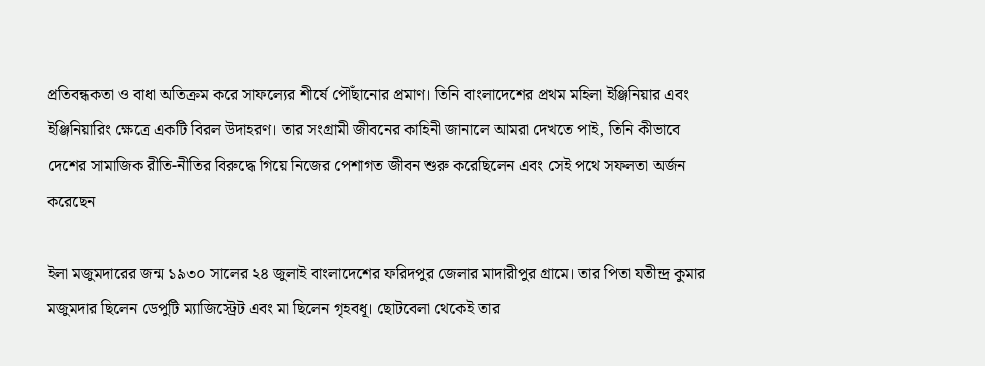প্রতিবন্ধকতা ও বাধা অতিক্রম করে সাফল্যের শীর্ষে পৌঁছানোর প্রমাণ। তিনি বাংলাদেশের প্রথম মহিলা ইঞ্জিনিয়ার এবং ইঞ্জিনিয়ারিং ক্ষেত্রে একটি বিরল উদাহরণ। তার সংগ্রামী জীবনের কাহিনী জানালে আমরা দেখতে পাই, তিনি কীভাবে দেশের সামাজিক রীতি-নীতির বিরুদ্ধে গিয়ে নিজের পেশাগত জীবন শুরু করেছিলেন এবং সেই পথে সফলতা অর্জন করেছেন

ইলা মজুমদারের জন্ম ১৯৩০ সালের ২৪ জুলাই বাংলাদেশের ফরিদপুর জেলার মাদারীপুর গ্রামে। তার পিতা যতীন্দ্র কুমার মজুমদার ছিলেন ডেপুটি ম্যাজিস্ট্রেট এবং মা ছিলেন গৃহবধূ। ছোটবেলা থেকেই তার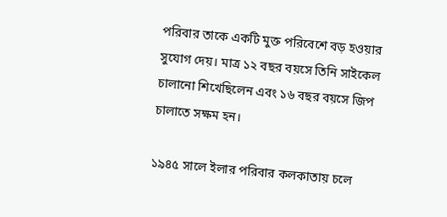পরিবার তাকে একটি মুক্ত পরিবেশে বড় হওয়ার সুযোগ দেয়। মাত্র ১২ বছর বয়সে তিনি সাইকেল চালানো শিখেছিলেন এবং ১৬ বছর বয়সে জিপ চালাতে সক্ষম হন।

১৯৪৫ সালে ইলার পরিবার কলকাতায় চলে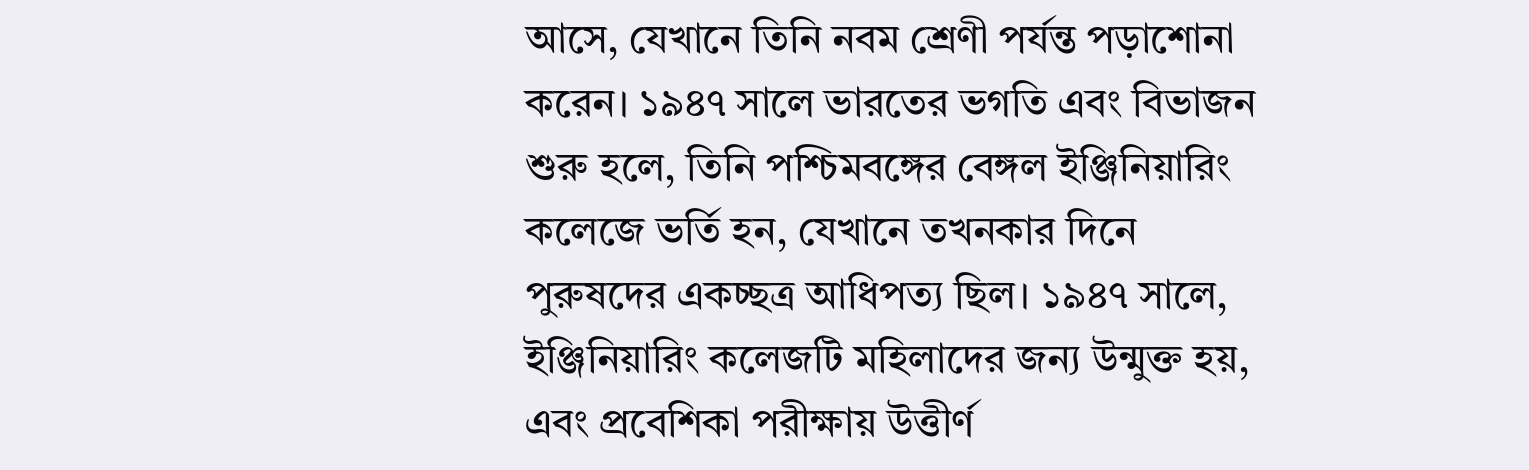আসে, যেখানে তিনি নবম শ্রেণী পর্যন্ত পড়াশোনা করেন। ১৯৪৭ সালে ভারতের ভগতি এবং বিভাজন শুরু হলে, তিনি পশ্চিমবঙ্গের বেঙ্গল ইঞ্জিনিয়ারিং কলেজে ভর্তি হন, যেখানে তখনকার দিনে পুরুষদের একচ্ছত্র আধিপত্য ছিল। ১৯৪৭ সালে, ইঞ্জিনিয়ারিং কলেজটি মহিলাদের জন্য উন্মুক্ত হয়, এবং প্রবেশিকা পরীক্ষায় উত্তীর্ণ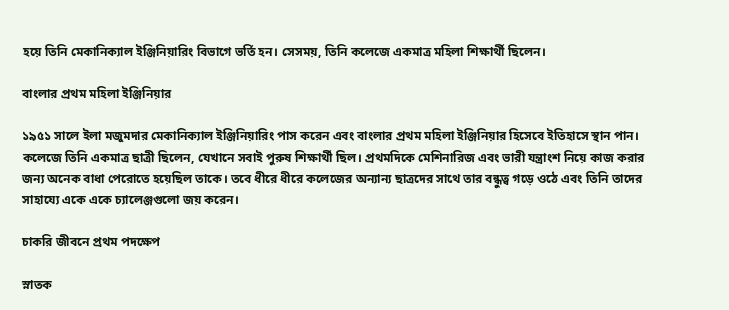হয়ে তিনি মেকানিক্যাল ইঞ্জিনিয়ারিং বিভাগে ভর্তি হন। সেসময়, তিনি কলেজে একমাত্র মহিলা শিক্ষার্থী ছিলেন।

বাংলার প্রথম মহিলা ইঞ্জিনিয়ার

১৯৫১ সালে ইলা মজুমদার মেকানিক্যাল ইঞ্জিনিয়ারিং পাস করেন এবং বাংলার প্রথম মহিলা ইঞ্জিনিয়ার হিসেবে ইতিহাসে স্থান পান। কলেজে তিনি একমাত্র ছাত্রী ছিলেন, যেখানে সবাই পুরুষ শিক্ষার্থী ছিল। প্রথমদিকে মেশিনারিজ এবং ভারী যন্ত্রাংশ নিয়ে কাজ করার জন্য অনেক বাধা পেরোতে হয়েছিল তাকে। তবে ধীরে ধীরে কলেজের অন্যান্য ছাত্রদের সাথে তার বন্ধুত্ব গড়ে ওঠে এবং তিনি তাদের সাহায্যে একে একে চ্যালেঞ্জগুলো জয় করেন।

চাকরি জীবনে প্রথম পদক্ষেপ

স্নাতক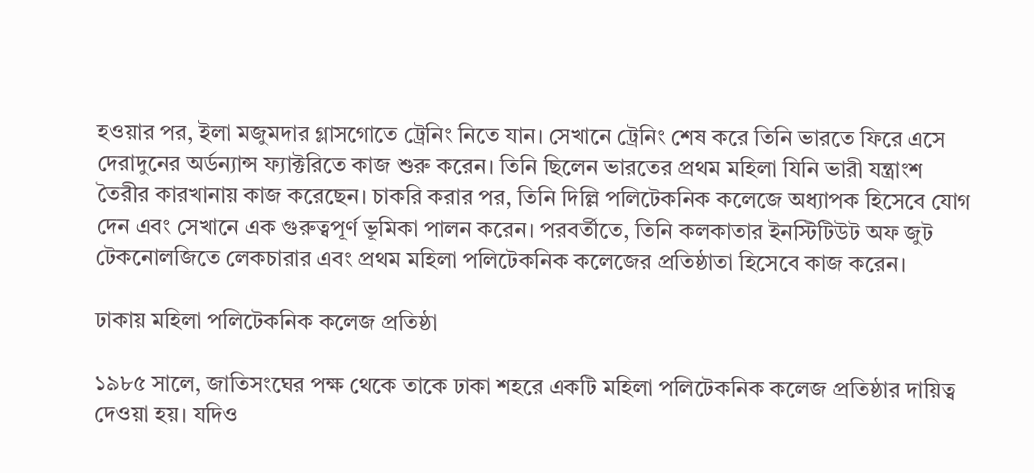হওয়ার পর, ইলা মজুমদার গ্লাসগোতে ট্রেনিং নিতে যান। সেখানে ট্রেনিং শেষ করে তিনি ভারতে ফিরে এসে দেরাদুনের অর্ডন্যান্স ফ্যাক্টরিতে কাজ শুরু করেন। তিনি ছিলেন ভারতের প্রথম মহিলা যিনি ভারী যন্ত্রাংশ তৈরীর কারখানায় কাজ করেছেন। চাকরি করার পর, তিনি দিল্লি পলিটেকনিক কলেজে অধ্যাপক হিসেবে যোগ দেন এবং সেখানে এক গুরুত্বপূর্ণ ভূমিকা পালন করেন। পরবর্তীতে, তিনি কলকাতার ইনস্টিটিউট অফ জুট টেকনোলজিতে লেকচারার এবং প্রথম মহিলা পলিটেকনিক কলেজের প্রতিষ্ঠাতা হিসেবে কাজ করেন।

ঢাকায় মহিলা পলিটেকনিক কলেজ প্রতিষ্ঠা

১৯৮৫ সালে, জাতিসংঘের পক্ষ থেকে তাকে ঢাকা শহরে একটি মহিলা পলিটেকনিক কলেজ প্রতিষ্ঠার দায়িত্ব দেওয়া হয়। যদিও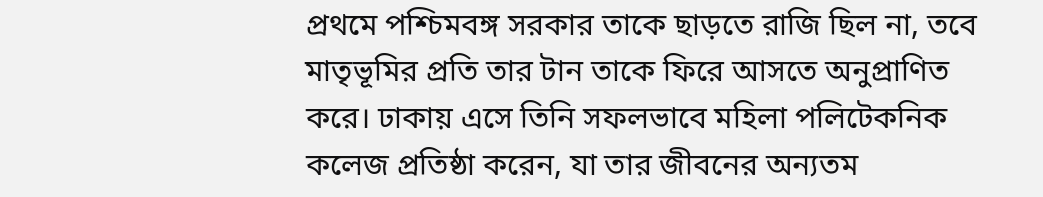প্রথমে পশ্চিমবঙ্গ সরকার তাকে ছাড়তে রাজি ছিল না, তবে মাতৃভূমির প্রতি তার টান তাকে ফিরে আসতে অনুপ্রাণিত করে। ঢাকায় এসে তিনি সফলভাবে মহিলা পলিটেকনিক কলেজ প্রতিষ্ঠা করেন, যা তার জীবনের অন্যতম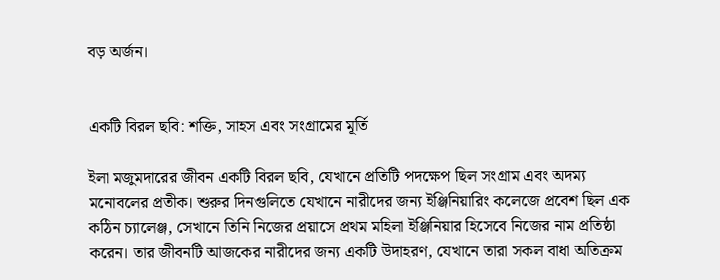বড় অর্জন।


একটি বিরল ছবি: শক্তি, সাহস এবং সংগ্রামের মূর্তি

ইলা মজুমদারের জীবন একটি বিরল ছবি, যেখানে প্রতিটি পদক্ষেপ ছিল সংগ্রাম এবং অদম্য মনোবলের প্রতীক। শুরুর দিনগুলিতে যেখানে নারীদের জন্য ইঞ্জিনিয়ারিং কলেজে প্রবেশ ছিল এক কঠিন চ্যালেঞ্জ, সেখানে তিনি নিজের প্রয়াসে প্রথম মহিলা ইঞ্জিনিয়ার হিসেবে নিজের নাম প্রতিষ্ঠা করেন। তার জীবনটি আজকের নারীদের জন্য একটি উদাহরণ, যেখানে তারা সকল বাধা অতিক্রম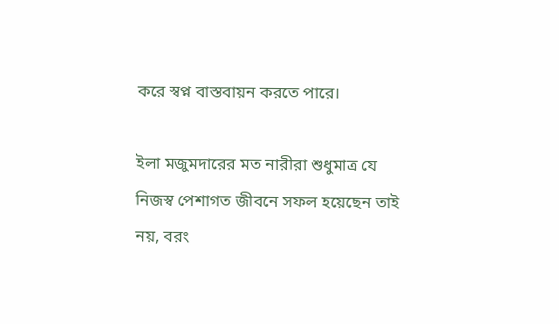করে স্বপ্ন বাস্তবায়ন করতে পারে।

ইলা মজুমদারের মত নারীরা শুধুমাত্র যে নিজস্ব পেশাগত জীবনে সফল হয়েছেন তাই নয়, বরং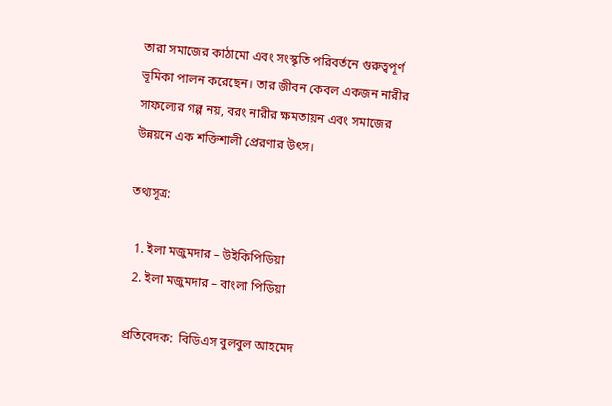তারা সমাজের কাঠামো এবং সংস্কৃতি পরিবর্তনে গুরুত্বপূর্ণ ভূমিকা পালন করেছেন। তার জীবন কেবল একজন নারীর সাফল্যের গল্প নয়, বরং নারীর ক্ষমতায়ন এবং সমাজের উন্নয়নে এক শক্তিশালী প্রেরণার উৎস।

তথ্যসূত্র:

  1. ইলা মজুমদার – উইকিপিডিয়া
  2. ইলা মজুমদার – বাংলা পিডিয়া

প্রতিবেদক:  বিডিএস বুলবুল আহমেদ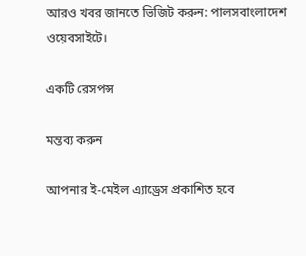আরও খবর জানতে ভিজিট করুন: পালসবাংলাদেশ ওয়েবসাইটে।

একটি রেসপন্স

মন্তব্য করুন

আপনার ই-মেইল এ্যাড্রেস প্রকাশিত হবে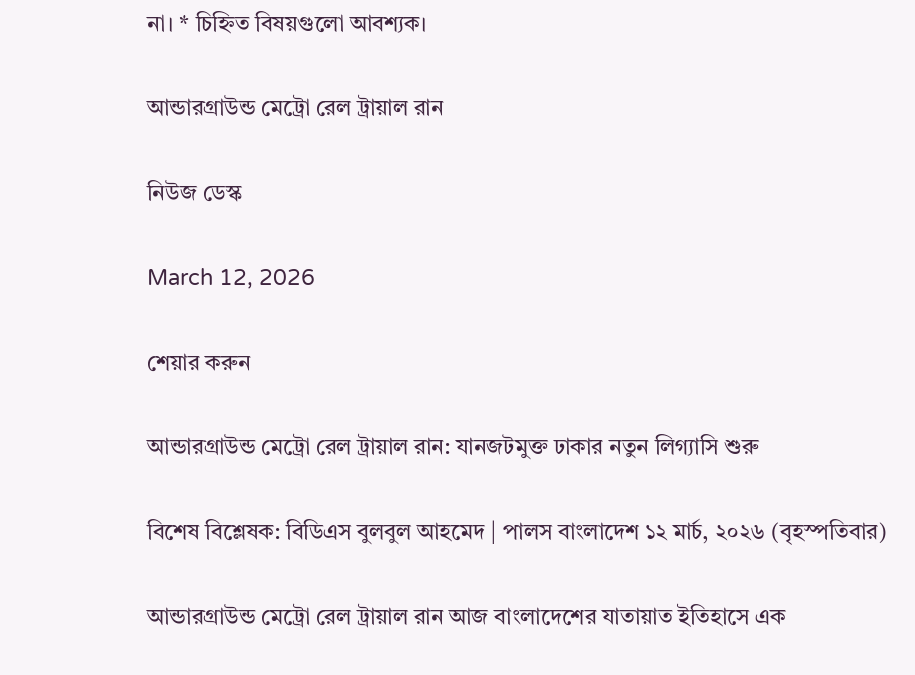না। * চিহ্নিত বিষয়গুলো আবশ্যক।

আন্ডারগ্রাউন্ড মেট্রো রেল ট্রায়াল রান

নিউজ ডেস্ক

March 12, 2026

শেয়ার করুন

আন্ডারগ্রাউন্ড মেট্রো রেল ট্রায়াল রান: যানজটমুক্ত ঢাকার নতুন লিগ্যাসি শুরু

বিশেষ বিশ্লেষক: বিডিএস বুলবুল আহমেদ | পালস বাংলাদেশ ১২ মার্চ, ২০২৬ (বৃহস্পতিবার)

আন্ডারগ্রাউন্ড মেট্রো রেল ট্রায়াল রান আজ বাংলাদেশের যাতায়াত ইতিহাসে এক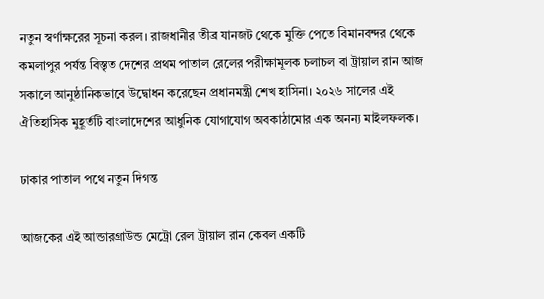নতুন স্বর্ণাক্ষরের সূচনা করল। রাজধানীর তীব্র যানজট থেকে মুক্তি পেতে বিমানবন্দর থেকে কমলাপুর পর্যন্ত বিস্তৃত দেশের প্রথম পাতাল রেলের পরীক্ষামূলক চলাচল বা ট্রায়াল রান আজ সকালে আনুষ্ঠানিকভাবে উদ্বোধন করেছেন প্রধানমন্ত্রী শেখ হাসিনা। ২০২৬ সালের এই ঐতিহাসিক মুহূর্তটি বাংলাদেশের আধুনিক যোগাযোগ অবকাঠামোর এক অনন্য মাইলফলক।

ঢাকার পাতাল পথে নতুন দিগন্ত

আজকের এই আন্ডারগ্রাউন্ড মেট্রো রেল ট্রায়াল রান কেবল একটি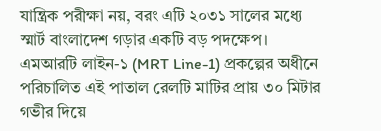যান্ত্রিক পরীক্ষা নয়, বরং এটি ২০৩১ সালের মধ্যে স্মার্ট বাংলাদেশ গড়ার একটি বড় পদক্ষেপ। এমআরটি লাইন-১ (MRT Line-1) প্রকল্পের অধীনে পরিচালিত এই পাতাল রেলটি মাটির প্রায় ৩০ মিটার গভীর দিয়ে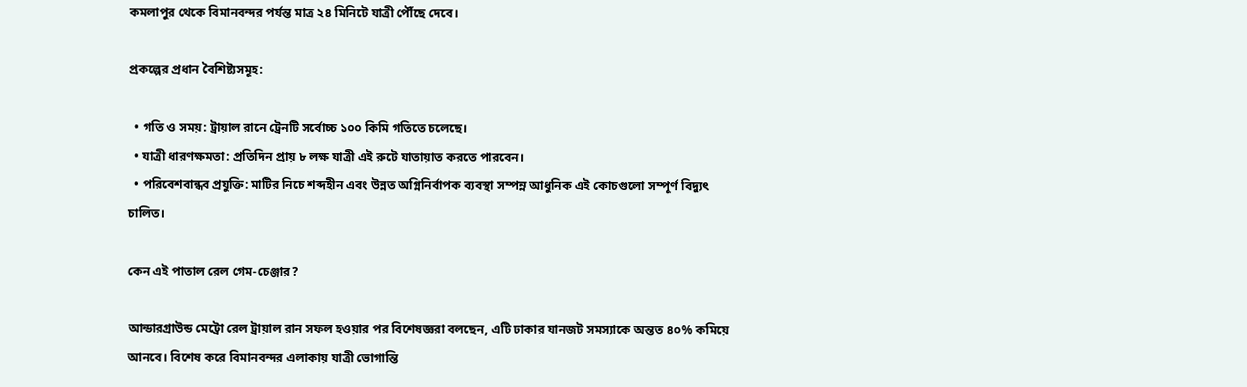কমলাপুর থেকে বিমানবন্দর পর্যন্ত মাত্র ২৪ মিনিটে যাত্রী পৌঁছে দেবে।

প্রকল্পের প্রধান বৈশিষ্ট্যসমূহ:

  • গতি ও সময়: ট্রায়াল রানে ট্রেনটি সর্বোচ্চ ১০০ কিমি গতিতে চলেছে।
  • যাত্রী ধারণক্ষমতা: প্রতিদিন প্রায় ৮ লক্ষ যাত্রী এই রুটে যাতায়াত করতে পারবেন।
  • পরিবেশবান্ধব প্রযুক্তি: মাটির নিচে শব্দহীন এবং উন্নত অগ্নিনির্বাপক ব্যবস্থা সম্পন্ন আধুনিক এই কোচগুলো সম্পূর্ণ বিদ্যুৎ চালিত।

কেন এই পাতাল রেল গেম-চেঞ্জার?

আন্ডারগ্রাউন্ড মেট্রো রেল ট্রায়াল রান সফল হওয়ার পর বিশেষজ্ঞরা বলছেন, এটি ঢাকার যানজট সমস্যাকে অন্তত ৪০% কমিয়ে আনবে। বিশেষ করে বিমানবন্দর এলাকায় যাত্রী ভোগান্তি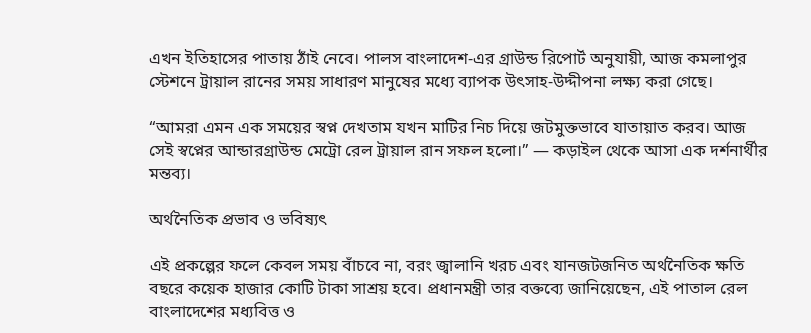এখন ইতিহাসের পাতায় ঠাঁই নেবে। পালস বাংলাদেশ-এর গ্রাউন্ড রিপোর্ট অনুযায়ী, আজ কমলাপুর স্টেশনে ট্রায়াল রানের সময় সাধারণ মানুষের মধ্যে ব্যাপক উৎসাহ-উদ্দীপনা লক্ষ্য করা গেছে।

“আমরা এমন এক সময়ের স্বপ্ন দেখতাম যখন মাটির নিচ দিয়ে জটমুক্তভাবে যাতায়াত করব। আজ সেই স্বপ্নের আন্ডারগ্রাউন্ড মেট্রো রেল ট্রায়াল রান সফল হলো।” — কড়াইল থেকে আসা এক দর্শনার্থীর মন্তব্য।

অর্থনৈতিক প্রভাব ও ভবিষ্যৎ

এই প্রকল্পের ফলে কেবল সময় বাঁচবে না, বরং জ্বালানি খরচ এবং যানজটজনিত অর্থনৈতিক ক্ষতি বছরে কয়েক হাজার কোটি টাকা সাশ্রয় হবে। প্রধানমন্ত্রী তার বক্তব্যে জানিয়েছেন, এই পাতাল রেল বাংলাদেশের মধ্যবিত্ত ও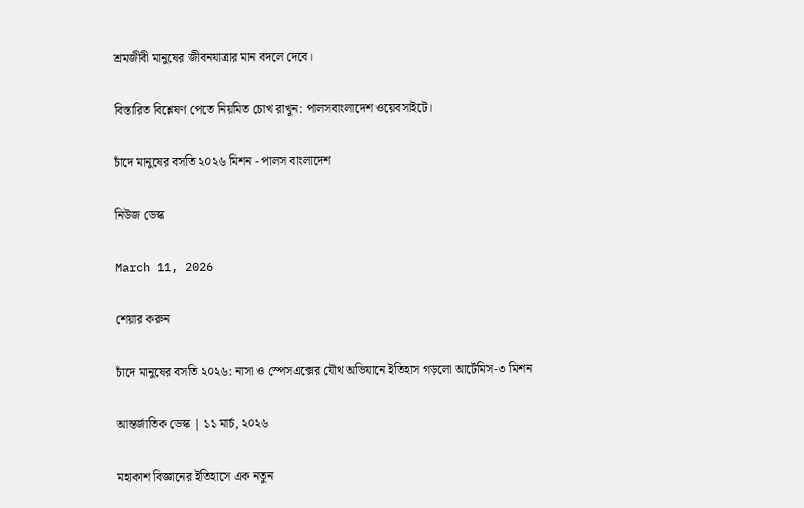শ্রমজীবী মানুষের জীবনযাত্রার মান বদলে দেবে।

বিস্তারিত বিশ্লেষণ পেতে নিয়মিত চোখ রাখুন: পালসবাংলাদেশ ওয়েবসাইটে।

চাঁদে মানুষের বসতি ২০২৬ মিশন - পালস বাংলাদেশ

নিউজ ডেস্ক

March 11, 2026

শেয়ার করুন

চাঁদে মানুষের বসতি ২০২৬: নাসা ও স্পেসএক্সের যৌথ অভিযানে ইতিহাস গড়লো আর্টেমিস-৩ মিশন

আন্তর্জাতিক ডেস্ক | ১১ মার্চ, ২০২৬

মহাকাশ বিজ্ঞানের ইতিহাসে এক নতুন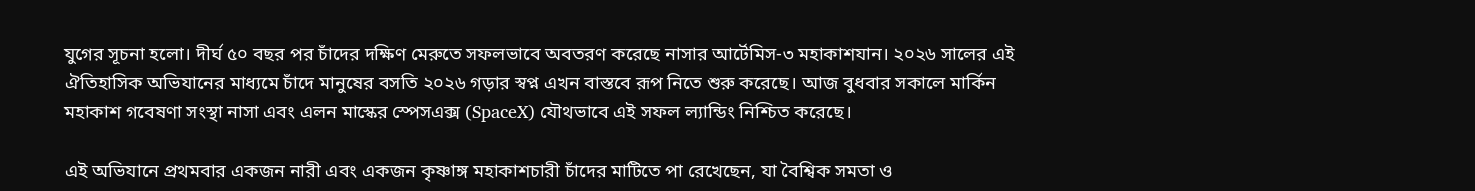যুগের সূচনা হলো। দীর্ঘ ৫০ বছর পর চাঁদের দক্ষিণ মেরুতে সফলভাবে অবতরণ করেছে নাসার আর্টেমিস-৩ মহাকাশযান। ২০২৬ সালের এই ঐতিহাসিক অভিযানের মাধ্যমে চাঁদে মানুষের বসতি ২০২৬ গড়ার স্বপ্ন এখন বাস্তবে রূপ নিতে শুরু করেছে। আজ বুধবার সকালে মার্কিন মহাকাশ গবেষণা সংস্থা নাসা এবং এলন মাস্কের স্পেসএক্স (SpaceX) যৌথভাবে এই সফল ল্যান্ডিং নিশ্চিত করেছে।

এই অভিযানে প্রথমবার একজন নারী এবং একজন কৃষ্ণাঙ্গ মহাকাশচারী চাঁদের মাটিতে পা রেখেছেন, যা বৈশ্বিক সমতা ও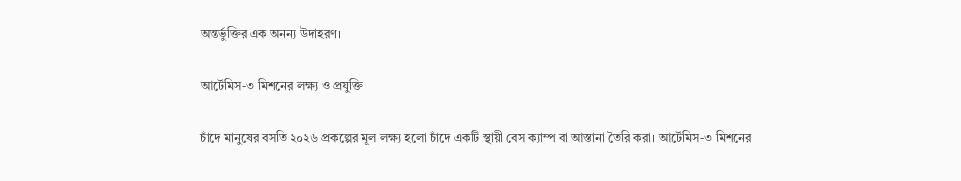অন্তর্ভুক্তির এক অনন্য উদাহরণ।

আর্টেমিস-৩ মিশনের লক্ষ্য ও প্রযুক্তি

চাঁদে মানুষের বসতি ২০২৬ প্রকল্পের মূল লক্ষ্য হলো চাঁদে একটি স্থায়ী বেস ক্যাম্প বা আস্তানা তৈরি করা। আর্টেমিস-৩ মিশনের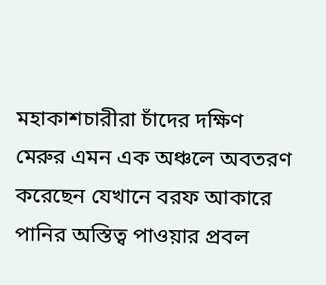মহাকাশচারীরা চাঁদের দক্ষিণ মেরুর এমন এক অঞ্চলে অবতরণ করেছেন যেখানে বরফ আকারে পানির অস্তিত্ব পাওয়ার প্রবল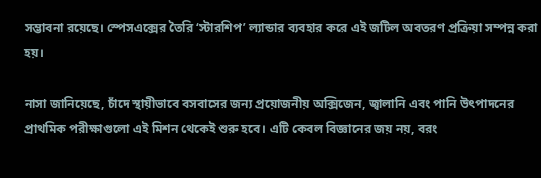সম্ভাবনা রয়েছে। স্পেসএক্সের তৈরি ‘স্টারশিপ’ ল্যান্ডার ব্যবহার করে এই জটিল অবতরণ প্রক্রিয়া সম্পন্ন করা হয়।

নাসা জানিয়েছে, চাঁদে স্থায়ীভাবে বসবাসের জন্য প্রয়োজনীয় অক্সিজেন, জ্বালানি এবং পানি উৎপাদনের প্রাথমিক পরীক্ষাগুলো এই মিশন থেকেই শুরু হবে। এটি কেবল বিজ্ঞানের জয় নয়, বরং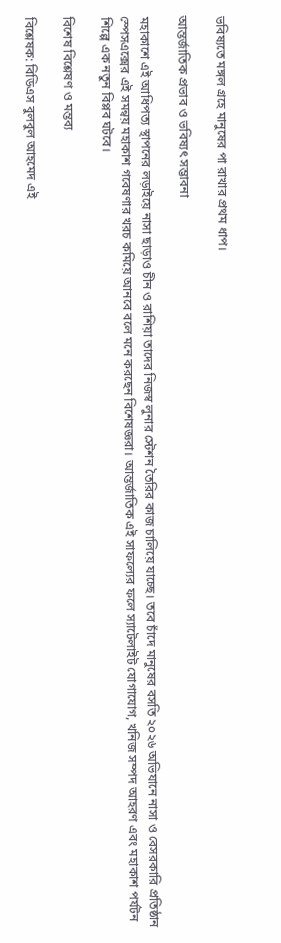ভবিষ্যতে মঙ্গল গ্রহে মানুষের পা রাখার প্রথম ধাপ।

আন্তর্জাতিক প্রভাব ও ভবিষ্যৎ সম্ভাবনা

মহাকাশে এই আধিপত্য স্থাপনের লড়াইয়ে নাসা ছাড়াও চীন ও রাশিয়া তাদের নিজস্ব লুনার স্টেশন তৈরির কাজ চালিয়ে যাচ্ছে। তবে চাঁদে মানুষের বসতি ২০২৬ অভিযানে নাসা ও বেসরকারি প্রতিষ্ঠান স্পেসএক্সের এই সমন্বয় মহাকাশ গবেষণার খরচ কমিয়ে আনবে বলে মনে করছেন বিশেষজ্ঞরা। আন্তর্জাতিক এই সাফল্যের ফলে স্যাটেলাইট যোগাযোগ, খনিজ সম্পদ আহরণ এবং মহাকাশ পর্যটন শিল্পে এক নতুন বিপ্লব ঘটবে।

বিশেষ বিশ্লেষণ ও মন্তব্য

বিশ্লেষক: বিডিএস বুলবুল আহমেদ এই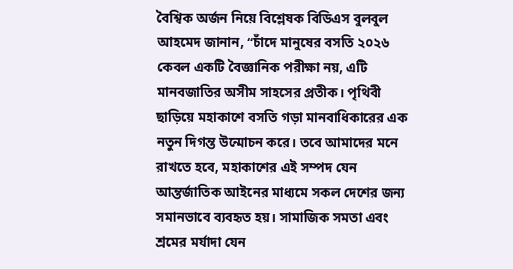বৈশ্বিক অর্জন নিয়ে বিশ্লেষক বিডিএস বুলবুল আহমেদ জানান, “চাঁদে মানুষের বসতি ২০২৬ কেবল একটি বৈজ্ঞানিক পরীক্ষা নয়, এটি মানবজাতির অসীম সাহসের প্রতীক। পৃথিবী ছাড়িয়ে মহাকাশে বসতি গড়া মানবাধিকারের এক নতুন দিগন্ত উন্মোচন করে। তবে আমাদের মনে রাখতে হবে, মহাকাশের এই সম্পদ যেন আন্তর্জাতিক আইনের মাধ্যমে সকল দেশের জন্য সমানভাবে ব্যবহৃত হয়। সামাজিক সমতা এবং শ্রমের মর্যাদা যেন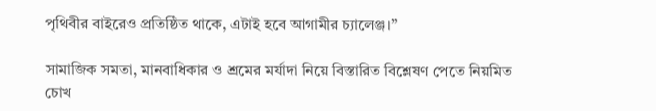পৃথিবীর বাইরেও প্রতিষ্ঠিত থাকে, এটাই হবে আগামীর চ্যালেঞ্জ।”

সামাজিক সমতা, মানবাধিকার ও শ্রমের মর্যাদা নিয়ে বিস্তারিত বিশ্লেষণ পেতে নিয়মিত চোখ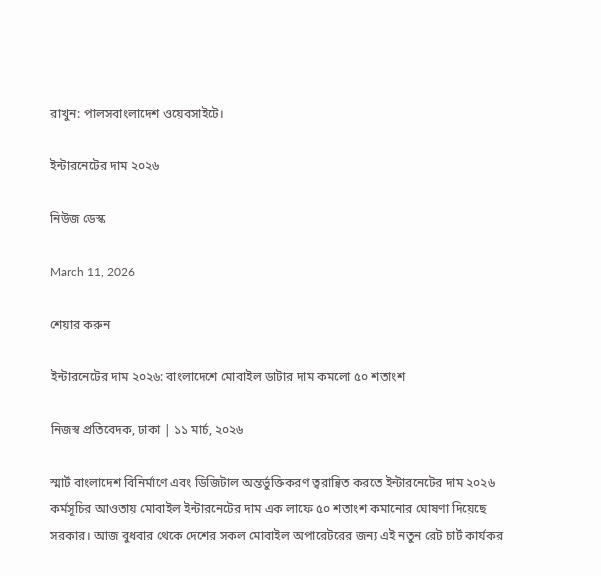রাখুন: পালসবাংলাদেশ ওয়েবসাইটে।

ইন্টারনেটের দাম ২০২৬

নিউজ ডেস্ক

March 11, 2026

শেয়ার করুন

ইন্টারনেটের দাম ২০২৬: বাংলাদেশে মোবাইল ডাটার দাম কমলো ৫০ শতাংশ

নিজস্ব প্রতিবেদক, ঢাকা | ১১ মার্চ, ২০২৬

স্মার্ট বাংলাদেশ বিনির্মাণে এবং ডিজিটাল অন্তর্ভুক্তিকরণ ত্বরান্বিত করতে ইন্টারনেটের দাম ২০২৬ কর্মসূচির আওতায় মোবাইল ইন্টারনেটের দাম এক লাফে ৫০ শতাংশ কমানোর ঘোষণা দিয়েছে সরকার। আজ বুধবার থেকে দেশের সকল মোবাইল অপারেটরের জন্য এই নতুন রেট চার্ট কার্যকর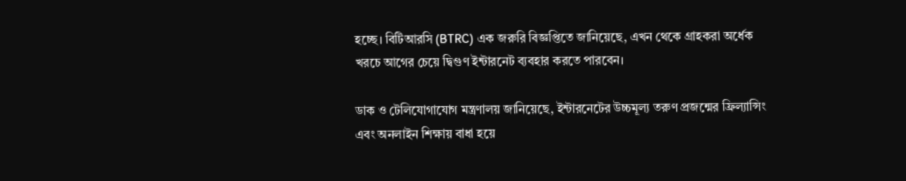হচ্ছে। বিটিআরসি (BTRC) এক জরুরি বিজ্ঞপ্তিতে জানিয়েছে, এখন থেকে গ্রাহকরা অর্ধেক খরচে আগের চেয়ে দ্বিগুণ ইন্টারনেট ব্যবহার করতে পারবেন।

ডাক ও টেলিযোগাযোগ মন্ত্রণালয় জানিয়েছে, ইন্টারনেটের উচ্চমূল্য তরুণ প্রজন্মের ফ্রিল্যান্সিং এবং অনলাইন শিক্ষায় বাধা হয়ে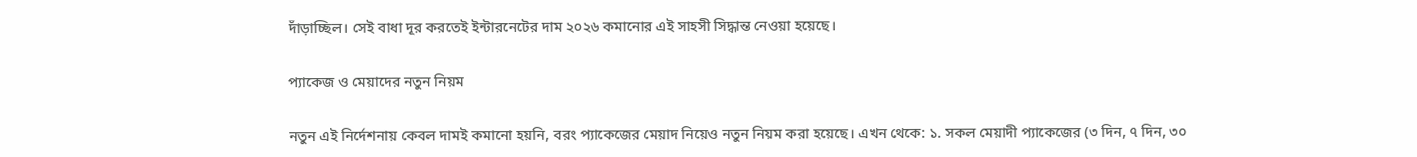দাঁড়াচ্ছিল। সেই বাধা দূর করতেই ইন্টারনেটের দাম ২০২৬ কমানোর এই সাহসী সিদ্ধান্ত নেওয়া হয়েছে।

প্যাকেজ ও মেয়াদের নতুন নিয়ম

নতুন এই নির্দেশনায় কেবল দামই কমানো হয়নি, বরং প্যাকেজের মেয়াদ নিয়েও নতুন নিয়ম করা হয়েছে। এখন থেকে: ১. সকল মেয়াদী প্যাকেজের (৩ দিন, ৭ দিন, ৩০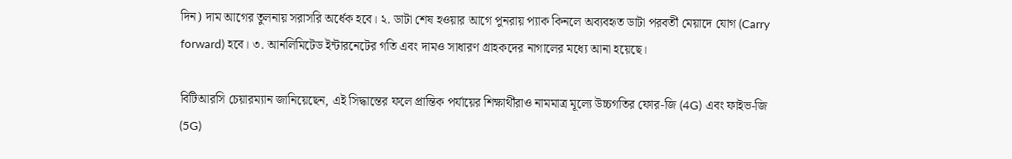দিন) দাম আগের তুলনায় সরাসরি অর্ধেক হবে। ২. ডাটা শেষ হওয়ার আগে পুনরায় প্যাক কিনলে অব্যবহৃত ডাটা পরবর্তী মেয়াদে যোগ (Carry forward) হবে। ৩. আনলিমিটেড ইন্টারনেটের গতি এবং দামও সাধারণ গ্রাহকদের নাগালের মধ্যে আনা হয়েছে।

বিটিআরসি চেয়ারম্যান জানিয়েছেন, এই সিদ্ধান্তের ফলে প্রান্তিক পর্যায়ের শিক্ষার্থীরাও নামমাত্র মূল্যে উচ্চগতির ফোর-জি (4G) এবং ফাইভ-জি (5G)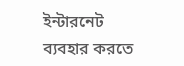ইন্টারনেট ব্যবহার করতে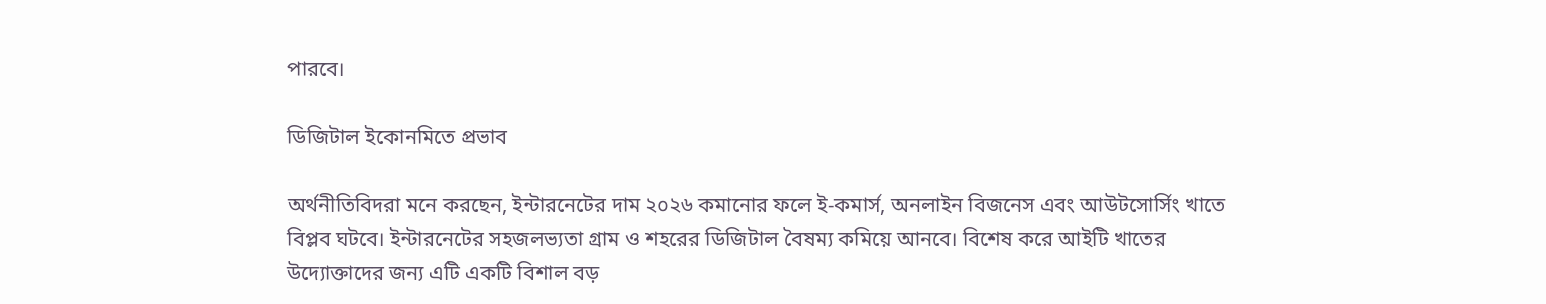পারবে।

ডিজিটাল ইকোনমিতে প্রভাব

অর্থনীতিবিদরা মনে করছেন, ইন্টারনেটের দাম ২০২৬ কমানোর ফলে ই-কমার্স, অনলাইন বিজনেস এবং আউটসোর্সিং খাতে বিপ্লব ঘটবে। ইন্টারনেটের সহজলভ্যতা গ্রাম ও শহরের ডিজিটাল বৈষম্য কমিয়ে আনবে। বিশেষ করে আইটি খাতের উদ্যোক্তাদের জন্য এটি একটি বিশাল বড়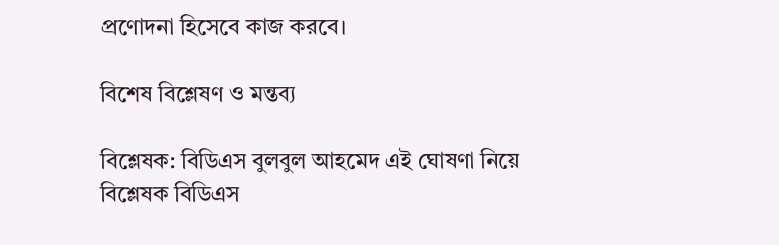প্রণোদনা হিসেবে কাজ করবে।

বিশেষ বিশ্লেষণ ও মন্তব্য

বিশ্লেষক: বিডিএস বুলবুল আহমেদ এই ঘোষণা নিয়ে বিশ্লেষক বিডিএস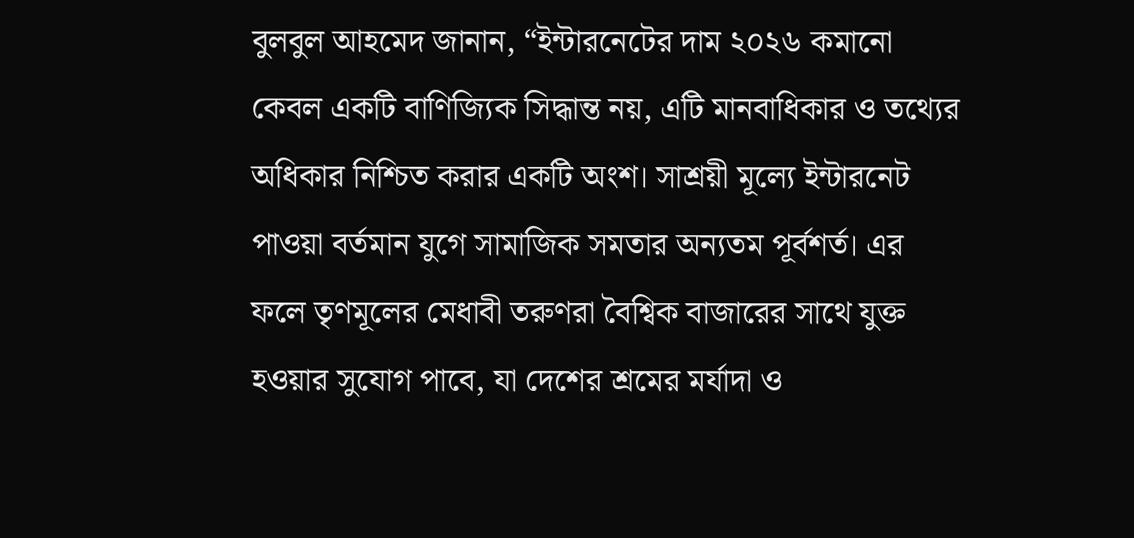বুলবুল আহমেদ জানান, “ইন্টারনেটের দাম ২০২৬ কমানো কেবল একটি বাণিজ্যিক সিদ্ধান্ত নয়, এটি মানবাধিকার ও তথ্যের অধিকার নিশ্চিত করার একটি অংশ। সাশ্রয়ী মূল্যে ইন্টারনেট পাওয়া বর্তমান যুগে সামাজিক সমতার অন্যতম পূর্বশর্ত। এর ফলে তৃণমূলের মেধাবী তরুণরা বৈশ্বিক বাজারের সাথে যুক্ত হওয়ার সুযোগ পাবে, যা দেশের শ্রমের মর্যাদা ও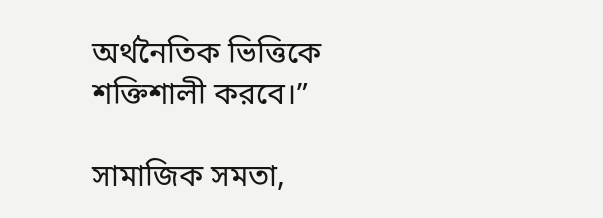অর্থনৈতিক ভিত্তিকে শক্তিশালী করবে।”

সামাজিক সমতা,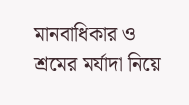মানবাধিকার ও শ্রমের মর্যাদা নিয়ে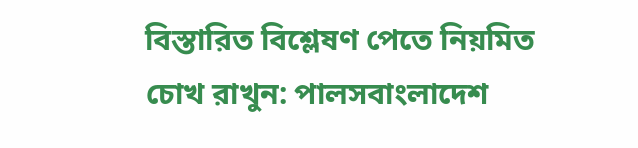বিস্তারিত বিশ্লেষণ পেতে নিয়মিত চোখ রাখুন: পালসবাংলাদেশ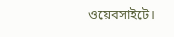ওয়েবসাইটে।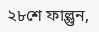২৮শে ফাল্গুন,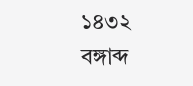১৪৩২ বঙ্গাব্দ